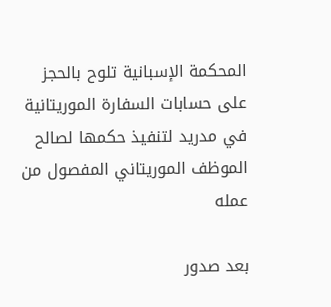المحكمة الإسبانية تلوح بالحجز على حسابات السفارة الموريتانية في مدريد لتنفيذ حكمها لصالح الموظف الموريتاني المفصول من عمله

بعد صدور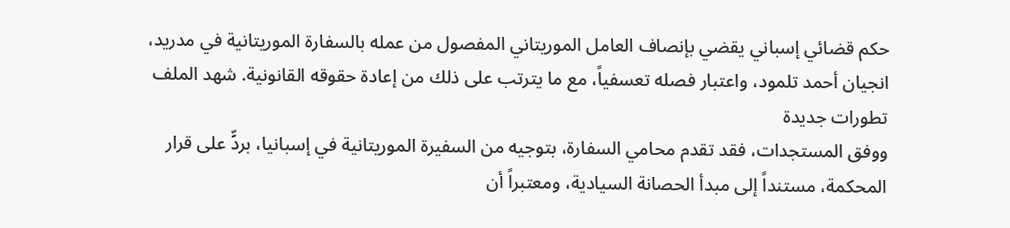حكم قضائي إسباني يقضي بإنصاف العامل الموريتاني المفصول من عمله بالسفارة الموريتانية في مدريد، انجيان أحمد تلمود، واعتبار فصله تعسفياً، مع ما يترتب على ذلك من إعادة حقوقه القانونية. شهد الملف تطورات جديدة
ووفق المستجدات، فقد تقدم محامي السفارة، بتوجيه من السفيرة الموريتانية في إسبانيا، بردٍّ على قرار المحكمة، مستنداً إلى مبدأ الحصانة السيادية، ومعتبراً أن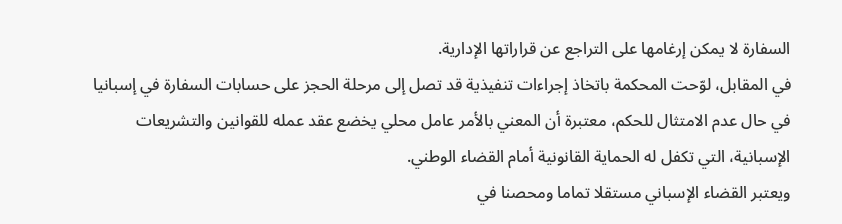السفارة لا يمكن إرغامها على التراجع عن قراراتها الإدارية.
في المقابل، لوّحت المحكمة باتخاذ إجراءات تنفيذية قد تصل إلى مرحلة الحجز على حسابات السفارة في إسبانيا في حال عدم الامتثال للحكم، معتبرة أن المعني بالأمر عامل محلي يخضع عقد عمله للقوانين والتشريعات الإسبانية، التي تكفل له الحماية القانونية أمام القضاء الوطني.
ويعتبر القضاء الإسباني مستقلا تماما ومحصنا في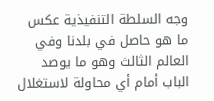وجه السلطة التنفيذية عكس ما هو حاصل في بلدنا وفي العالم الثالث وهو ما يوصد الباب أمام أي محاولة لاستغلال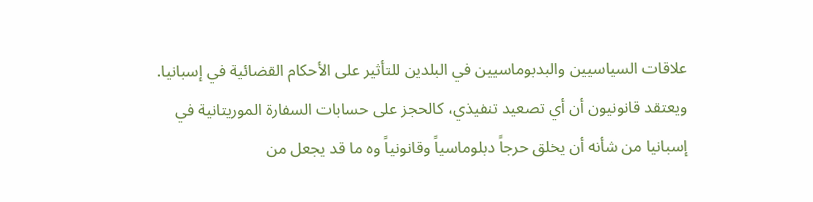علاقات السياسيين والبدبوماسيين في البلدين للتأثير على الأحكام القضائية في إسبانيا.
ويعتقد قانونيون أن أي تصعيد تنفيذي، كالحجز على حسابات السفارة الموريتانية في إسبانيا من شأنه أن يخلق حرجاً دبلوماسياً وقانونياً وه ما قد يجعل من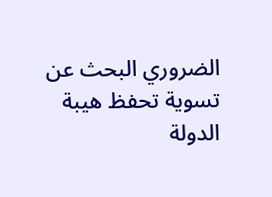الضروري البحث عن تسوية تحفظ هيبة الدولة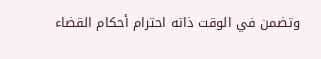وتضمن في الوقت ذاته احترام أحكام القضاء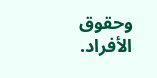وحقوق الأفراد.